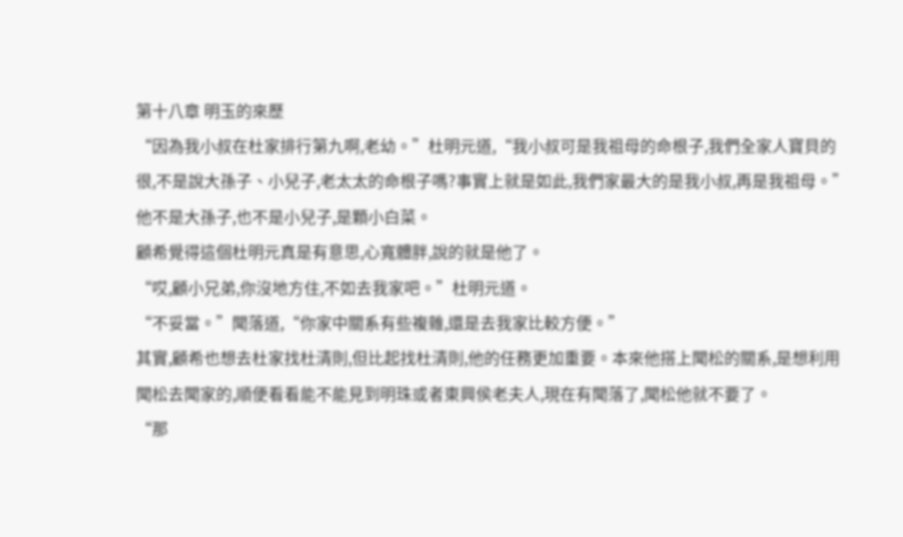第十八章 明玉的來歷
“因為我小叔在杜家排行第九啊,老幼。”杜明元道,“我小叔可是我祖母的命根子,我們全家人寶貝的很,不是說大孫子、小兒子,老太太的命根子嗎?事實上就是如此,我們家最大的是我小叔,再是我祖母。”他不是大孫子,也不是小兒子,是顆小白菜。
顧希覺得這個杜明元真是有意思,心寬體胖,說的就是他了。
“哎,顧小兄弟,你沒地方住,不如去我家吧。”杜明元道。
“不妥當。”聞落道,“你家中關系有些複雜,還是去我家比較方便。”
其實,顧希也想去杜家找杜清則,但比起找杜清則,他的任務更加重要。本來他搭上聞松的關系,是想利用聞松去聞家的,順便看看能不能見到明珠或者東興侯老夫人,現在有聞落了,聞松他就不要了。
“那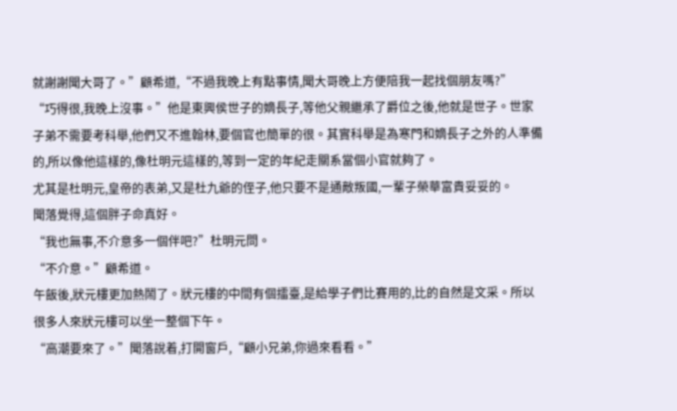就謝謝聞大哥了。”顧希道,“不過我晚上有點事情,聞大哥晚上方便陪我一起找個朋友嗎?”
“巧得很,我晚上沒事。”他是東興侯世子的嫡長子,等他父親繼承了爵位之後,他就是世子。世家子弟不需要考科舉,他們又不進翰林,要個官也簡單的很。其實科舉是為寒門和嫡長子之外的人準備的,所以像他這樣的,像杜明元這樣的,等到一定的年紀走關系當個小官就夠了。
尤其是杜明元,皇帝的表弟,又是杜九爺的侄子,他只要不是通敵叛國,一輩子榮華富貴妥妥的。
聞落覺得,這個胖子命真好。
“我也無事,不介意多一個伴吧?”杜明元問。
“不介意。”顧希道。
午飯後,狀元樓更加熱鬧了。狀元樓的中間有個擂臺,是給學子們比賽用的,比的自然是文采。所以很多人來狀元樓可以坐一整個下午。
“高潮要來了。”聞落說着,打開窗戶,“顧小兄弟,你過來看看。”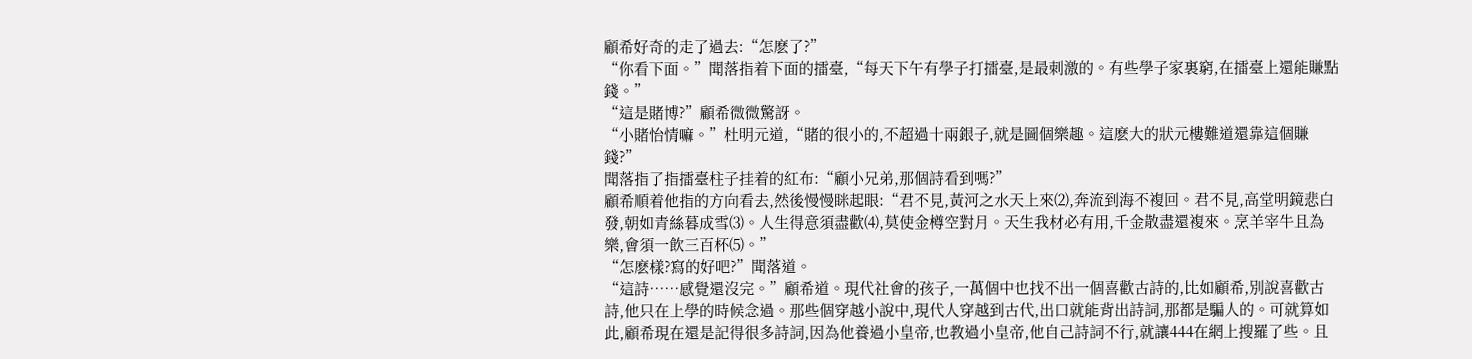顧希好奇的走了過去:“怎麽了?”
“你看下面。”聞落指着下面的擂臺,“每天下午有學子打擂臺,是最刺激的。有些學子家裏窮,在擂臺上還能賺點錢。”
“這是賭博?”顧希微微驚訝。
“小賭怡情嘛。”杜明元道,“賭的很小的,不超過十兩銀子,就是圖個樂趣。這麽大的狀元樓難道還靠這個賺錢?”
聞落指了指擂臺柱子挂着的紅布:“顧小兄弟,那個詩看到嗎?”
顧希順着他指的方向看去,然後慢慢眯起眼:“君不見,黃河之水天上來⑵,奔流到海不複回。君不見,高堂明鏡悲白發,朝如青絲暮成雪⑶。人生得意須盡歡⑷,莫使金樽空對月。天生我材必有用,千金散盡還複來。烹羊宰牛且為樂,會須一飲三百杯⑸。”
“怎麽樣?寫的好吧?”聞落道。
“這詩……感覺還沒完。”顧希道。現代社會的孩子,一萬個中也找不出一個喜歡古詩的,比如顧希,別說喜歡古詩,他只在上學的時候念過。那些個穿越小說中,現代人穿越到古代,出口就能背出詩詞,那都是騙人的。可就算如此,顧希現在還是記得很多詩詞,因為他養過小皇帝,也教過小皇帝,他自己詩詞不行,就讓444在網上搜羅了些。且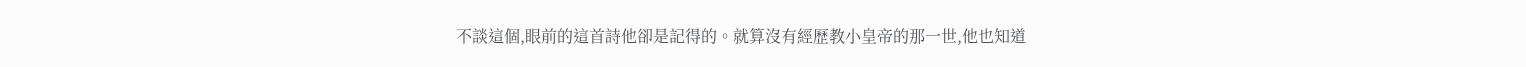不談這個,眼前的這首詩他卻是記得的。就算沒有經歷教小皇帝的那一世,他也知道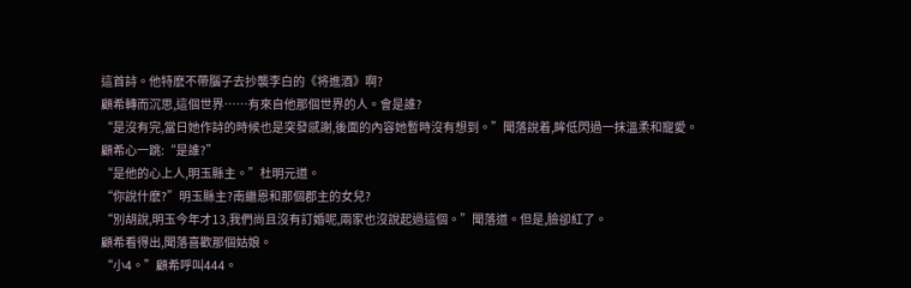這首詩。他特麽不帶腦子去抄襲李白的《将進酒》啊?
顧希轉而沉思,這個世界……有來自他那個世界的人。會是誰?
“是沒有完,當日她作詩的時候也是突發感謝,後面的內容她暫時沒有想到。”聞落說着,眸低閃過一抹溫柔和寵愛。
顧希心一跳:“是誰?”
“是他的心上人,明玉縣主。”杜明元道。
“你說什麽?”明玉縣主?南繼恩和那個郡主的女兒?
“別胡說,明玉今年才13,我們尚且沒有訂婚呢,兩家也沒說起過這個。”聞落道。但是,臉卻紅了。
顧希看得出,聞落喜歡那個姑娘。
“小4。”顧希呼叫444。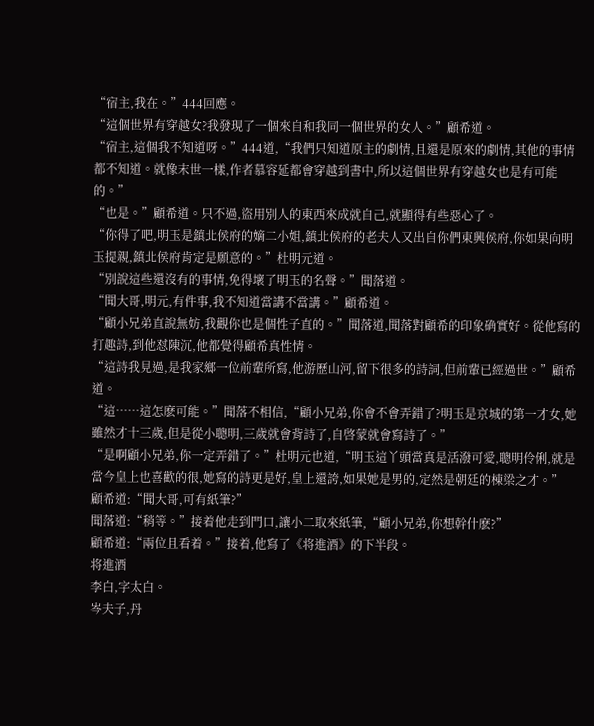“宿主,我在。”444回應。
“這個世界有穿越女?我發現了一個來自和我同一個世界的女人。”顧希道。
“宿主,這個我不知道呀。”444道,“我們只知道原主的劇情,且還是原來的劇情,其他的事情都不知道。就像末世一樣,作者慕容延都會穿越到書中,所以這個世界有穿越女也是有可能的。”
“也是。”顧希道。只不過,盜用別人的東西來成就自己,就顯得有些惡心了。
“你得了吧,明玉是鎮北侯府的嫡二小姐,鎮北侯府的老夫人又出自你們東興侯府,你如果向明玉提親,鎮北侯府肯定是願意的。”杜明元道。
“別說這些還沒有的事情,免得壞了明玉的名聲。”聞落道。
“聞大哥,明元,有件事,我不知道當講不當講。”顧希道。
“顧小兄弟直說無妨,我觀你也是個性子直的。”聞落道,聞落對顧希的印象确實好。從他寫的打趣詩,到他怼陳沉,他都覺得顧希真性情。
“這詩我見過,是我家鄉一位前輩所寫,他游歷山河,留下很多的詩詞,但前輩已經過世。”顧希道。
“這……這怎麽可能。”聞落不相信,“顧小兄弟,你會不會弄錯了?明玉是京城的第一才女,她雖然才十三歲,但是從小聰明,三歲就會背詩了,自啓蒙就會寫詩了。”
“是啊顧小兄弟,你一定弄錯了。”杜明元也道,“明玉這丫頭當真是活潑可愛,聰明伶俐,就是當今皇上也喜歡的很,她寫的詩更是好,皇上還誇,如果她是男的,定然是朝廷的棟梁之才。”
顧希道:“聞大哥,可有紙筆?”
聞落道:“稍等。”接着他走到門口,讓小二取來紙筆,“顧小兄弟,你想幹什麽?”
顧希道:“兩位且看着。”接着,他寫了《将進酒》的下半段。
将進酒
李白,字太白。
岑夫子,丹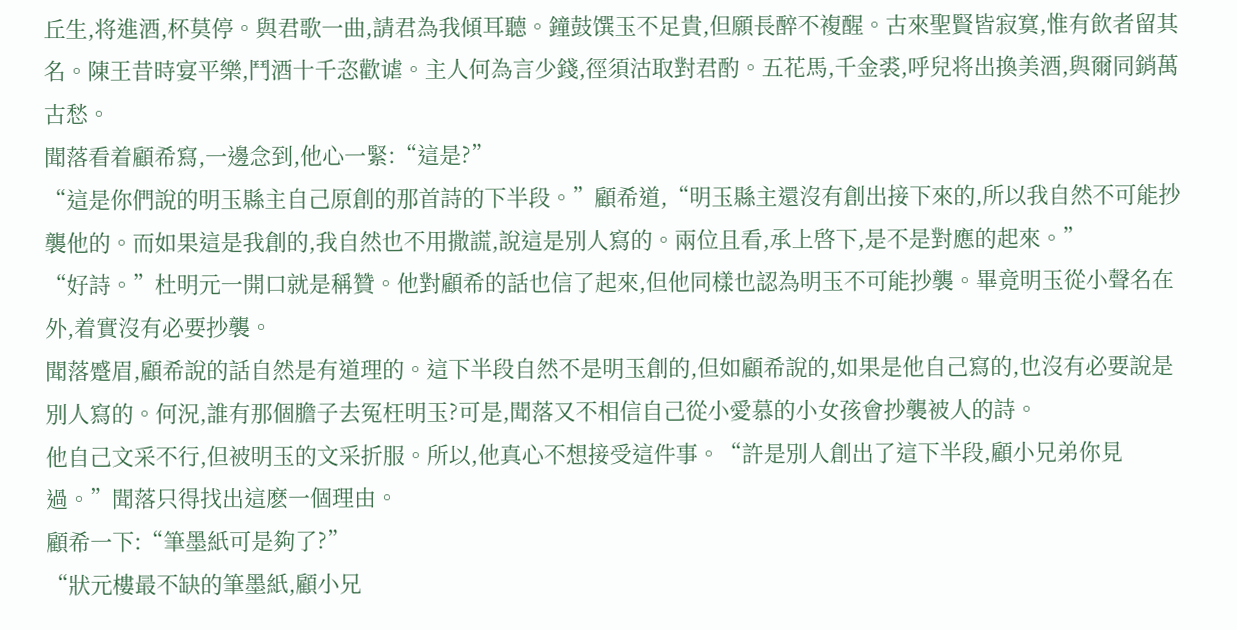丘生,将進酒,杯莫停。與君歌一曲,請君為我傾耳聽。鐘鼓馔玉不足貴,但願長醉不複醒。古來聖賢皆寂寞,惟有飲者留其名。陳王昔時宴平樂,鬥酒十千恣歡谑。主人何為言少錢,徑須沽取對君酌。五花馬,千金裘,呼兒将出換美酒,與爾同銷萬古愁。
聞落看着顧希寫,一邊念到,他心一緊:“這是?”
“這是你們說的明玉縣主自己原創的那首詩的下半段。”顧希道,“明玉縣主還沒有創出接下來的,所以我自然不可能抄襲他的。而如果這是我創的,我自然也不用撒謊,說這是別人寫的。兩位且看,承上啓下,是不是對應的起來。”
“好詩。”杜明元一開口就是稱贊。他對顧希的話也信了起來,但他同樣也認為明玉不可能抄襲。畢竟明玉從小聲名在外,着實沒有必要抄襲。
聞落蹙眉,顧希說的話自然是有道理的。這下半段自然不是明玉創的,但如顧希說的,如果是他自己寫的,也沒有必要說是別人寫的。何況,誰有那個膽子去冤枉明玉?可是,聞落又不相信自己從小愛慕的小女孩會抄襲被人的詩。
他自己文采不行,但被明玉的文采折服。所以,他真心不想接受這件事。“許是別人創出了這下半段,顧小兄弟你見過。”聞落只得找出這麽一個理由。
顧希一下:“筆墨紙可是夠了?”
“狀元樓最不缺的筆墨紙,顧小兄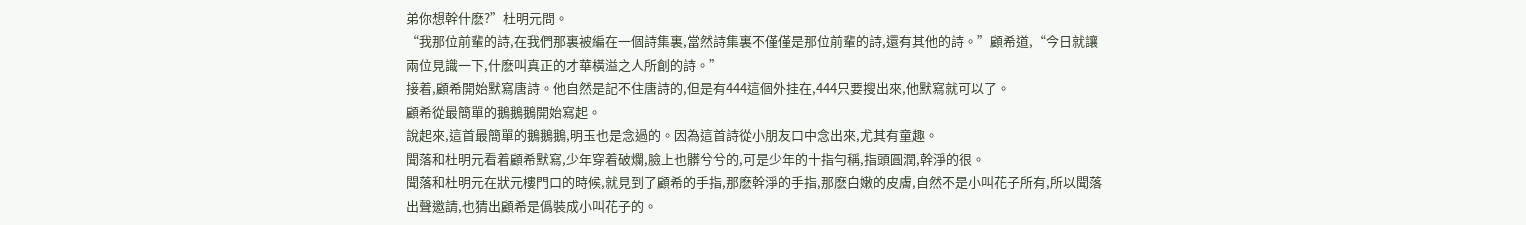弟你想幹什麽?”杜明元問。
“我那位前輩的詩,在我們那裏被編在一個詩集裏,當然詩集裏不僅僅是那位前輩的詩,還有其他的詩。”顧希道,“今日就讓兩位見識一下,什麽叫真正的才華橫溢之人所創的詩。”
接着,顧希開始默寫唐詩。他自然是記不住唐詩的,但是有444這個外挂在,444只要搜出來,他默寫就可以了。
顧希從最簡單的鵝鵝鵝開始寫起。
說起來,這首最簡單的鵝鵝鵝,明玉也是念過的。因為這首詩從小朋友口中念出來,尤其有童趣。
聞落和杜明元看着顧希默寫,少年穿着破爛,臉上也髒兮兮的,可是少年的十指勻稱,指頭圓潤,幹淨的很。
聞落和杜明元在狀元樓門口的時候,就見到了顧希的手指,那麽幹淨的手指,那麽白嫩的皮膚,自然不是小叫花子所有,所以聞落出聲邀請,也猜出顧希是僞裝成小叫花子的。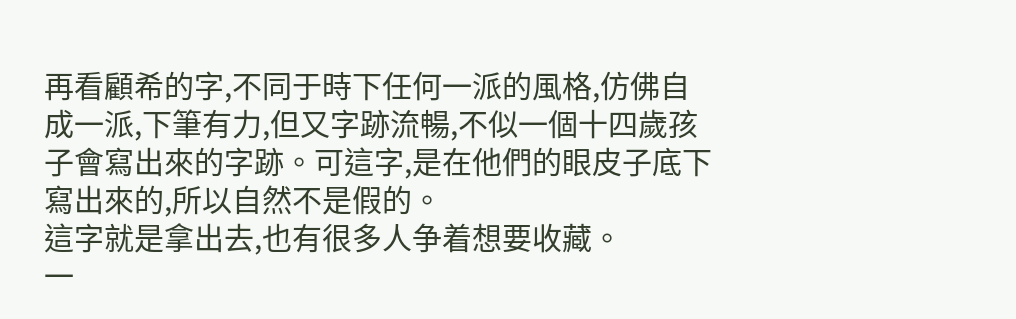再看顧希的字,不同于時下任何一派的風格,仿佛自成一派,下筆有力,但又字跡流暢,不似一個十四歲孩子會寫出來的字跡。可這字,是在他們的眼皮子底下寫出來的,所以自然不是假的。
這字就是拿出去,也有很多人争着想要收藏。
一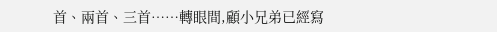首、兩首、三首……轉眼間,顧小兄弟已經寫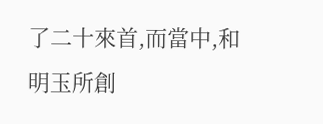了二十來首,而當中,和明玉所創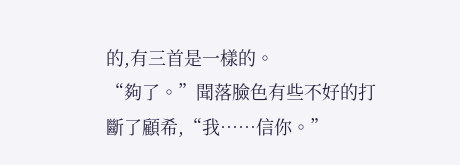的,有三首是一樣的。
“夠了。”聞落臉色有些不好的打斷了顧希,“我……信你。”